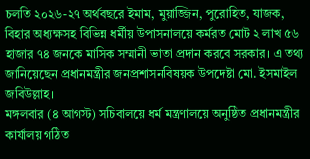চলতি ২০২৬-২৭ অর্থবছরে ইমাম, মুয়াজ্জিন, পুরোহিত, যাজক, বিহার অধ্যক্ষসহ বিভিন্ন ধর্মীয় উপাসনালয়ে কর্মরত মোট ২ লাখ ৫৬ হাজার ৭৪ জনকে মাসিক সম্মানী ভাতা প্রদান করবে সরকার। এ তথ্য জানিয়েছেন প্রধানমন্ত্রীর জনপ্রশাসনবিষয়ক উপদেষ্টা মো. ইসমাইল জবিউল্লাহ।
মঙ্গলবার (৪ আগস্ট) সচিবালয়ে ধর্ম মন্ত্রণালয়ে অনুষ্ঠিত প্রধানমন্ত্রীর কার্যালয় গঠিত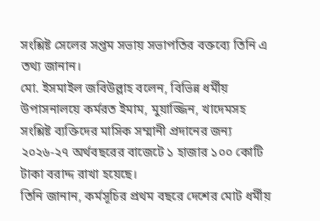সংশ্লিষ্ট সেলের সপ্তম সভায় সভাপতির বক্তব্যে তিনি এ তথ্য জানান।
মো. ইসমাইল জবিউল্লাহ বলেন, বিভিন্ন ধর্মীয় উপাসনালয়ে কর্মরত ইমাম, মুয়াজ্জিন, খাদেমসহ সংশ্লিষ্ট ব্যক্তিদের মাসিক সম্মানী প্রদানের জন্য ২০২৬-২৭ অর্থবছরের বাজেটে ১ হাজার ১০০ কোটি টাকা বরাদ্দ রাখা হয়েছে।
তিনি জানান, কর্মসূচির প্রথম বছরে দেশের মোট ধর্মীয়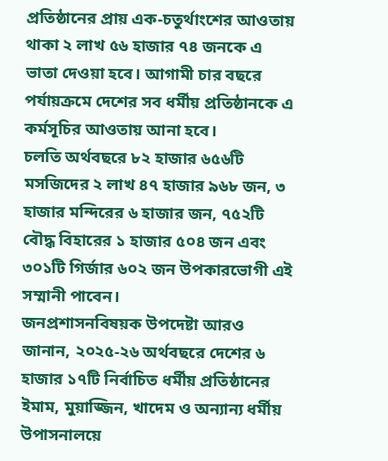প্রতিষ্ঠানের প্রায় এক-চতুর্থাংশের আওতায় থাকা ২ লাখ ৫৬ হাজার ৭৪ জনকে এ ভাতা দেওয়া হবে। আগামী চার বছরে পর্যায়ক্রমে দেশের সব ধর্মীয় প্রতিষ্ঠানকে এ কর্মসূচির আওতায় আনা হবে।
চলতি অর্থবছরে ৮২ হাজার ৬৫৬টি মসজিদের ২ লাখ ৪৭ হাজার ৯৬৮ জন, ৩ হাজার মন্দিরের ৬ হাজার জন, ৭৫২টি বৌদ্ধ বিহারের ১ হাজার ৫০৪ জন এবং ৩০১টি গির্জার ৬০২ জন উপকারভোগী এই সম্মানী পাবেন।
জনপ্রশাসনবিষয়ক উপদেষ্টা আরও জানান, ২০২৫-২৬ অর্থবছরে দেশের ৬ হাজার ১৭টি নির্বাচিত ধর্মীয় প্রতিষ্ঠানের ইমাম, মুয়াজ্জিন, খাদেম ও অন্যান্য ধর্মীয় উপাসনালয়ে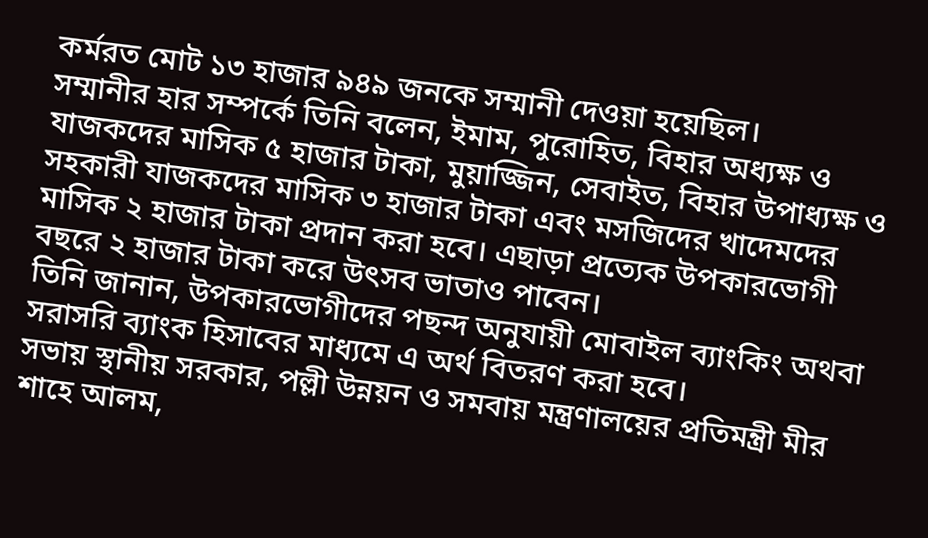কর্মরত মোট ১৩ হাজার ৯৪৯ জনকে সম্মানী দেওয়া হয়েছিল।
সম্মানীর হার সম্পর্কে তিনি বলেন, ইমাম, পুরোহিত, বিহার অধ্যক্ষ ও যাজকদের মাসিক ৫ হাজার টাকা, মুয়াজ্জিন, সেবাইত, বিহার উপাধ্যক্ষ ও সহকারী যাজকদের মাসিক ৩ হাজার টাকা এবং মসজিদের খাদেমদের মাসিক ২ হাজার টাকা প্রদান করা হবে। এছাড়া প্রত্যেক উপকারভোগী বছরে ২ হাজার টাকা করে উৎসব ভাতাও পাবেন।
তিনি জানান, উপকারভোগীদের পছন্দ অনুযায়ী মোবাইল ব্যাংকিং অথবা সরাসরি ব্যাংক হিসাবের মাধ্যমে এ অর্থ বিতরণ করা হবে।
সভায় স্থানীয় সরকার, পল্লী উন্নয়ন ও সমবায় মন্ত্রণালয়ের প্রতিমন্ত্রী মীর শাহে আলম,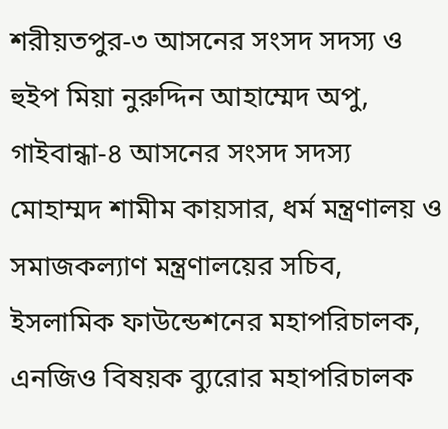শরীয়তপুর-৩ আসনের সংসদ সদস্য ও হুইপ মিয়া নুরুদ্দিন আহাম্মেদ অপু, গাইবান্ধা-৪ আসনের সংসদ সদস্য মোহাম্মদ শামীম কায়সার, ধর্ম মন্ত্রণালয় ও সমাজকল্যাণ মন্ত্রণালয়ের সচিব, ইসলামিক ফাউন্ডেশনের মহাপরিচালক, এনজিও বিষয়ক ব্যুরোর মহাপরিচালক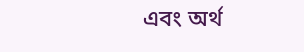এবং অর্থ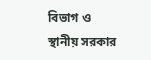বিভাগ ও স্থানীয় সরকার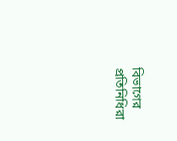বিভাগের প্রতিনিধিরা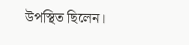উপস্থিত ছিলেন।